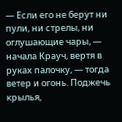— Если его не берут ни пули, ни стрелы, ни оглушающие чары, — начала Крауч, вертя в руках палочку, — тогда ветер и огонь. Поджечь крылья,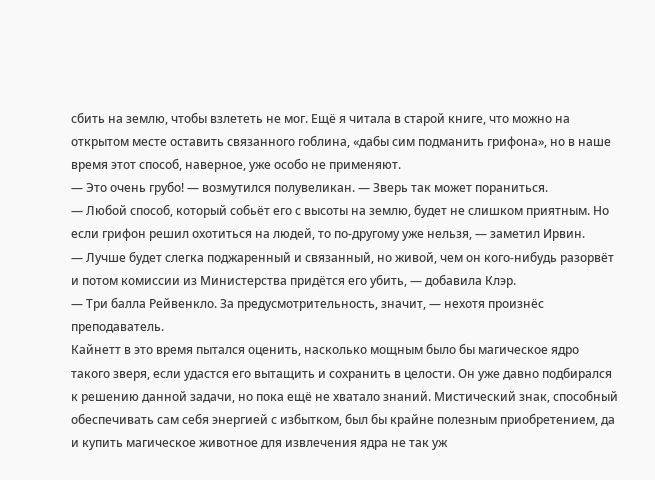сбить на землю, чтобы взлететь не мог. Ещё я читала в старой книге, что можно на открытом месте оставить связанного гоблина, «дабы сим подманить грифона», но в наше время этот способ, наверное, уже особо не применяют.
— Это очень грубо! — возмутился полувеликан. — Зверь так может пораниться.
— Любой способ, который собьёт его с высоты на землю, будет не слишком приятным. Но если грифон решил охотиться на людей, то по-другому уже нельзя, — заметил Ирвин.
— Лучше будет слегка поджаренный и связанный, но живой, чем он кого-нибудь разорвёт и потом комиссии из Министерства придётся его убить, — добавила Клэр.
— Три балла Рейвенкло. За предусмотрительность, значит, — нехотя произнёс преподаватель.
Кайнетт в это время пытался оценить, насколько мощным было бы магическое ядро такого зверя, если удастся его вытащить и сохранить в целости. Он уже давно подбирался к решению данной задачи, но пока ещё не хватало знаний. Мистический знак, способный обеспечивать сам себя энергией с избытком, был бы крайне полезным приобретением, да и купить магическое животное для извлечения ядра не так уж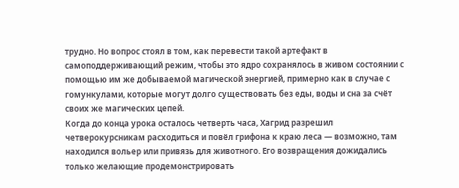трудно. Но вопрос стоял в том, как перевести такой артефакт в самоподдерживающий режим, чтобы это ядро сохранялось в живом состоянии с помощью им же добываемой магической энергией, примерно как в случае с гомункулами, которые могут долго существовать без еды, воды и сна за счёт своих же магических цепей.
Когда до конца урока осталось четверть часа, Хагрид разрешил четверокурсникам расходиться и повёл грифона к краю леса — возможно, там находился вольер или привязь для животного. Его возвращения дожидались только желающие продемонстрировать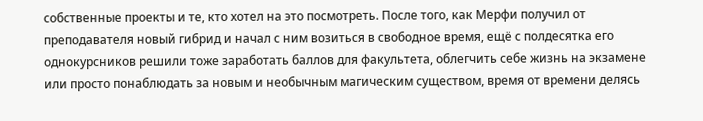собственные проекты и те, кто хотел на это посмотреть. После того, как Мерфи получил от преподавателя новый гибрид и начал с ним возиться в свободное время, ещё с полдесятка его однокурсников решили тоже заработать баллов для факультета, облегчить себе жизнь на экзамене или просто понаблюдать за новым и необычным магическим существом, время от времени делясь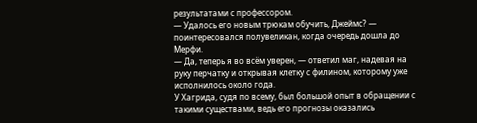результатами с профессором.
— Удалось его новым трюкам обучить, Джеймс? — поинтересовался полувеликан, когда очередь дошла до Мерфи.
— Да, теперь я во всём уверен, — ответил маг, надевая на руку перчатку и открывая клетку с филином, которому уже исполнилось около года.
У Хагрида, судя по всему, был большой опыт в обращении с такими существами, ведь его прогнозы оказались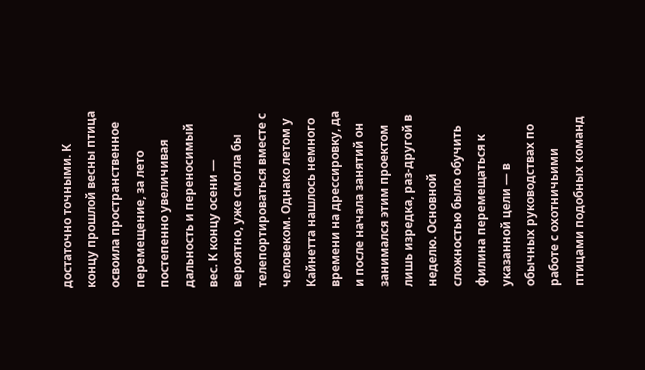достаточно точными. К концу прошлой весны птица освоила пространственное перемещение, за лето постепенно увеличивая дальность и переносимый вес. К концу осени — вероятно, уже смогла бы телепортироваться вместе с человеком. Однако летом у Кайнетта нашлось немного времени на дрессировку, да и после начала занятий он занимался этим проектом лишь изредка, раз-другой в неделю. Основной сложностью было обучить филина перемещаться к указанной цели — в обычных руководствах по работе с охотничьими птицами подобных команд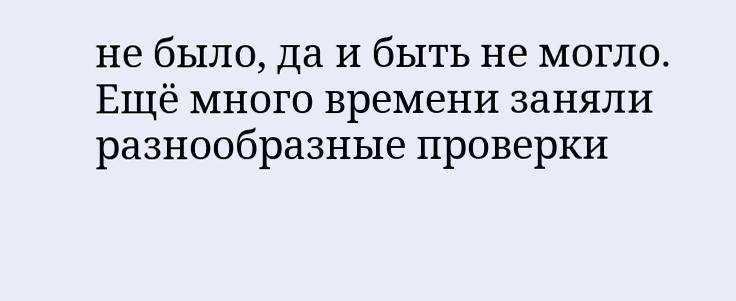не было, да и быть не могло. Ещё много времени заняли разнообразные проверки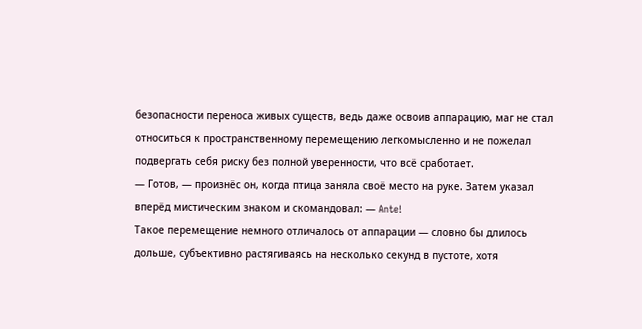безопасности переноса живых существ, ведь даже освоив аппарацию, маг не стал относиться к пространственному перемещению легкомысленно и не пожелал подвергать себя риску без полной уверенности, что всё сработает.
— Готов, — произнёс он, когда птица заняла своё место на руке. Затем указал вперёд мистическим знаком и скомандовал: — Ante!
Такое перемещение немного отличалось от аппарации — словно бы длилось дольше, субъективно растягиваясь на несколько секунд в пустоте, хотя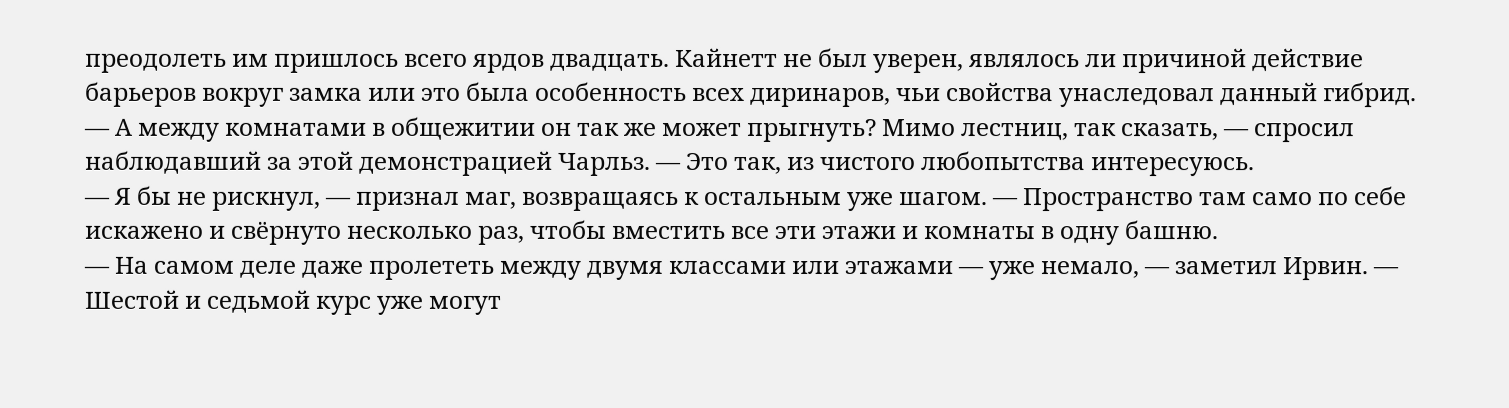преодолеть им пришлось всего ярдов двадцать. Кайнетт не был уверен, являлось ли причиной действие барьеров вокруг замка или это была особенность всех диринаров, чьи свойства унаследовал данный гибрид.
— А между комнатами в общежитии он так же может прыгнуть? Мимо лестниц, так сказать, — спросил наблюдавший за этой демонстрацией Чарльз. — Это так, из чистого любопытства интересуюсь.
— Я бы не рискнул, — признал маг, возвращаясь к остальным уже шагом. — Пространство там само по себе искажено и свёрнуто несколько раз, чтобы вместить все эти этажи и комнаты в одну башню.
— На самом деле даже пролететь между двумя классами или этажами — уже немало, — заметил Ирвин. — Шестой и седьмой курс уже могут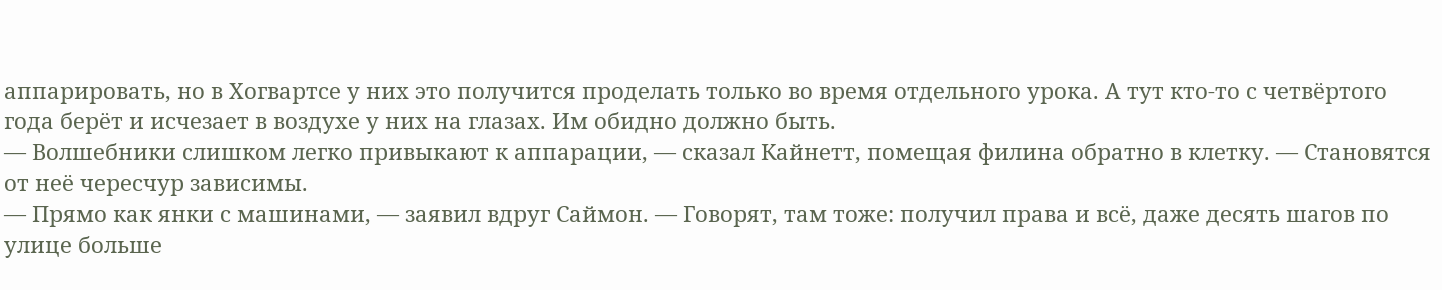аппарировать, но в Хогвартсе у них это получится проделать только во время отдельного урока. А тут кто-то с четвёртого года берёт и исчезает в воздухе у них на глазах. Им обидно должно быть.
— Волшебники слишком легко привыкают к аппарации, — сказал Кайнетт, помещая филина обратно в клетку. — Становятся от неё чересчур зависимы.
— Прямо как янки с машинами, — заявил вдруг Саймон. — Говорят, там тоже: получил права и всё, даже десять шагов по улице больше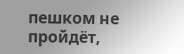пешком не пройдёт,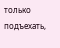только подъехать,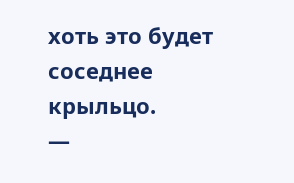хоть это будет соседнее крыльцо.
—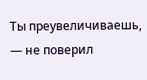Ты преувеличиваешь, — не поверил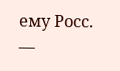ему Росс.
—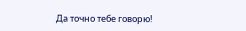Да точно тебе говорю!